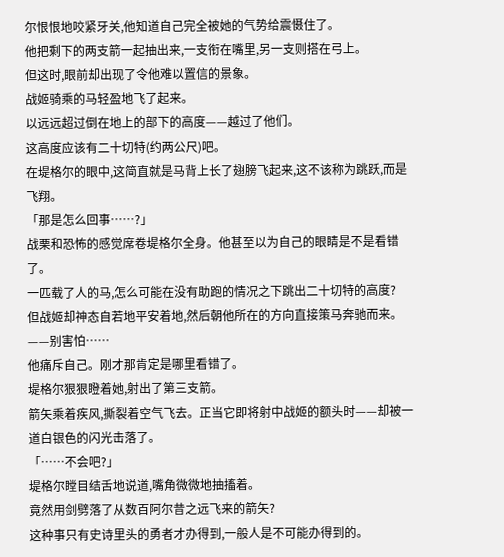尔恨恨地咬紧牙关,他知道自己完全被她的气势给震慑住了。
他把剩下的两支箭一起抽出来,一支衔在嘴里,另一支则搭在弓上。
但这时,眼前却出现了令他难以置信的景象。
战姬骑乘的马轻盈地飞了起来。
以远远超过倒在地上的部下的高度——越过了他们。
这高度应该有二十切特(约两公尺)吧。
在堤格尔的眼中,这简直就是马背上长了翅膀飞起来,这不该称为跳跃,而是飞翔。
「那是怎么回事……?」
战栗和恐怖的感觉席卷堤格尔全身。他甚至以为自己的眼睛是不是看错了。
一匹载了人的马,怎么可能在没有助跑的情况之下跳出二十切特的高度?
但战姬却神态自若地平安着地,然后朝他所在的方向直接策马奔驰而来。
——别害怕……
他痛斥自己。刚才那肯定是哪里看错了。
堤格尔狠狠瞪着她,射出了第三支箭。
箭矢乘着疾风,撕裂着空气飞去。正当它即将射中战姬的额头时——却被一道白银色的闪光击落了。
「……不会吧?」
堤格尔瞠目结舌地说道,嘴角微微地抽搐着。
竟然用剑劈落了从数百阿尔昔之远飞来的箭矢?
这种事只有史诗里头的勇者才办得到,一般人是不可能办得到的。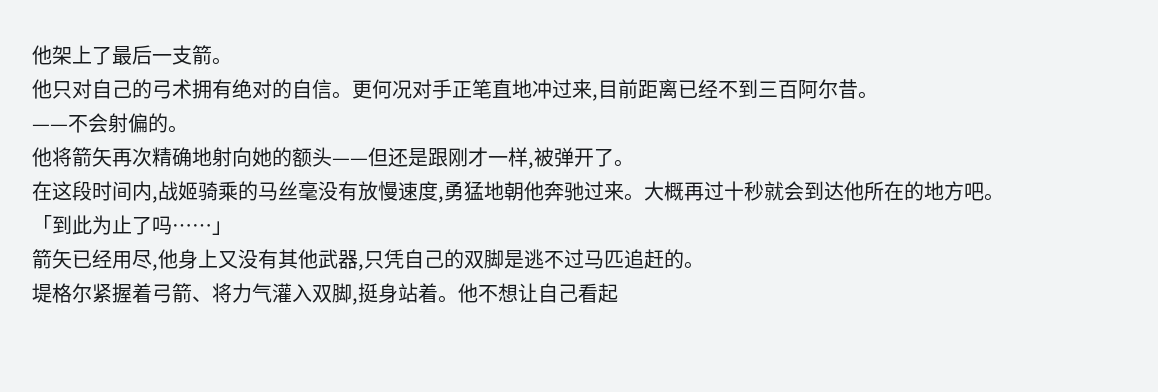他架上了最后一支箭。
他只对自己的弓术拥有绝对的自信。更何况对手正笔直地冲过来,目前距离已经不到三百阿尔昔。
——不会射偏的。
他将箭矢再次精确地射向她的额头——但还是跟刚才一样,被弹开了。
在这段时间内,战姬骑乘的马丝毫没有放慢速度,勇猛地朝他奔驰过来。大概再过十秒就会到达他所在的地方吧。
「到此为止了吗……」
箭矢已经用尽,他身上又没有其他武器,只凭自己的双脚是逃不过马匹追赶的。
堤格尔紧握着弓箭、将力气灌入双脚,挺身站着。他不想让自己看起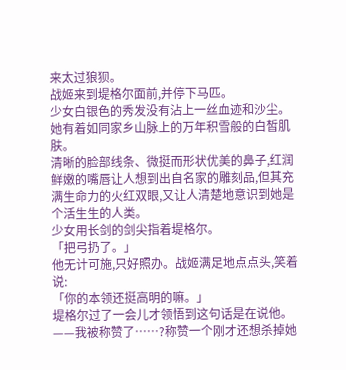来太过狼狈。
战姬来到堤格尔面前,并停下马匹。
少女白银色的秀发没有沾上一丝血迹和沙尘。
她有着如同家乡山脉上的万年积雪般的白皙肌肤。
清晰的脸部线条、微挺而形状优美的鼻子,红润鲜嫩的嘴唇让人想到出自名家的雕刻品,但其充满生命力的火红双眼,又让人清楚地意识到她是个活生生的人类。
少女用长剑的剑尖指着堤格尔。
「把弓扔了。」
他无计可施,只好照办。战姬满足地点点头,笑着说:
「你的本领还挺高明的嘛。」
堤格尔过了一会儿才领悟到这句话是在说他。
——我被称赞了……?称赞一个刚才还想杀掉她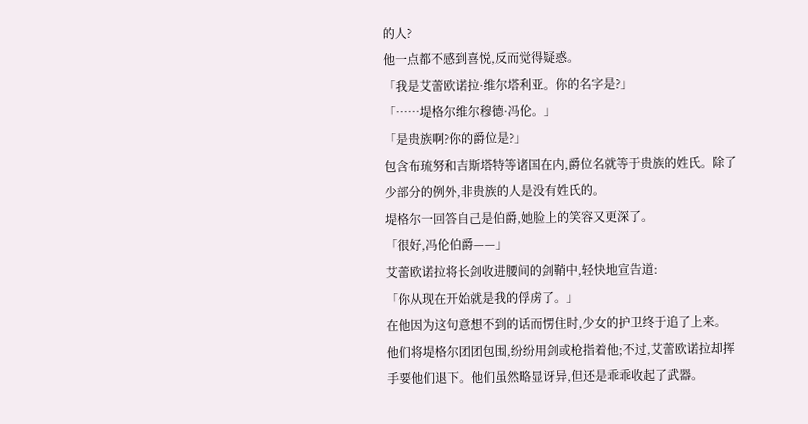的人?
他一点都不感到喜悦,反而觉得疑惑。
「我是艾蕾欧诺拉·维尔塔利亚。你的名字是?」
「……堤格尔维尔穆德·冯伦。」
「是贵族啊?你的爵位是?」
包含布琉努和吉斯塔特等诸国在内,爵位名就等于贵族的姓氏。除了少部分的例外,非贵族的人是没有姓氏的。
堤格尔一回答自己是伯爵,她脸上的笑容又更深了。
「很好,冯伦伯爵——」
艾蕾欧诺拉将长剑收进腰间的剑鞘中,轻快地宣告道:
「你从现在开始就是我的俘虏了。」
在他因为这句意想不到的话而愣住时,少女的护卫终于追了上来。
他们将堤格尔团团包围,纷纷用剑或枪指着他;不过,艾蕾欧诺拉却挥手要他们退下。他们虽然略显讶异,但还是乖乖收起了武器。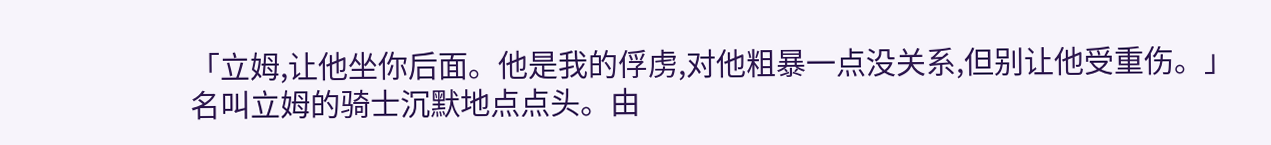「立姆,让他坐你后面。他是我的俘虏,对他粗暴一点没关系,但别让他受重伤。」
名叫立姆的骑士沉默地点点头。由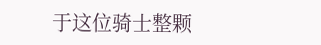于这位骑士整颗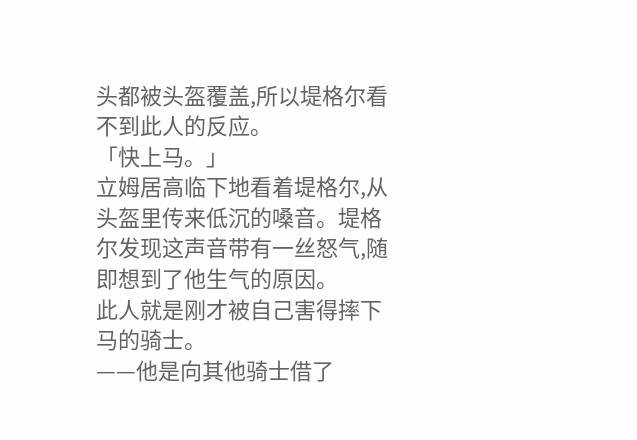头都被头盔覆盖,所以堤格尔看不到此人的反应。
「快上马。」
立姆居高临下地看着堤格尔,从头盔里传来低沉的嗓音。堤格尔发现这声音带有一丝怒气,随即想到了他生气的原因。
此人就是刚才被自己害得摔下马的骑士。
——他是向其他骑士借了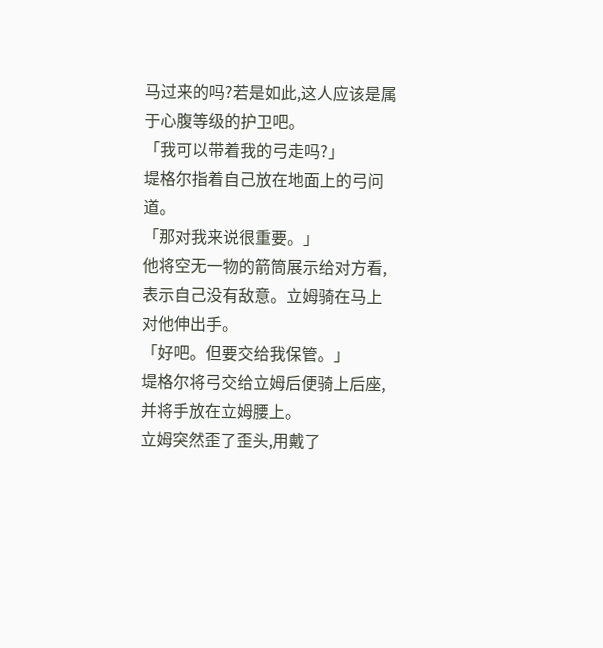马过来的吗?若是如此,这人应该是属于心腹等级的护卫吧。
「我可以带着我的弓走吗?」
堤格尔指着自己放在地面上的弓问道。
「那对我来说很重要。」
他将空无一物的箭筒展示给对方看,表示自己没有敌意。立姆骑在马上对他伸出手。
「好吧。但要交给我保管。」
堤格尔将弓交给立姆后便骑上后座,并将手放在立姆腰上。
立姆突然歪了歪头,用戴了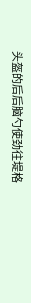头盔的后后脑勺使劲往堤格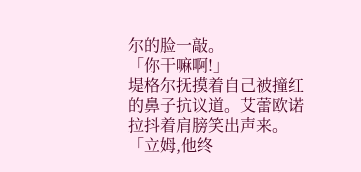尔的脸一敲。
「你干嘛啊!」
堤格尔抚摸着自己被撞红的鼻子抗议道。艾蕾欧诺拉抖着肩膀笑出声来。
「立姆,他终